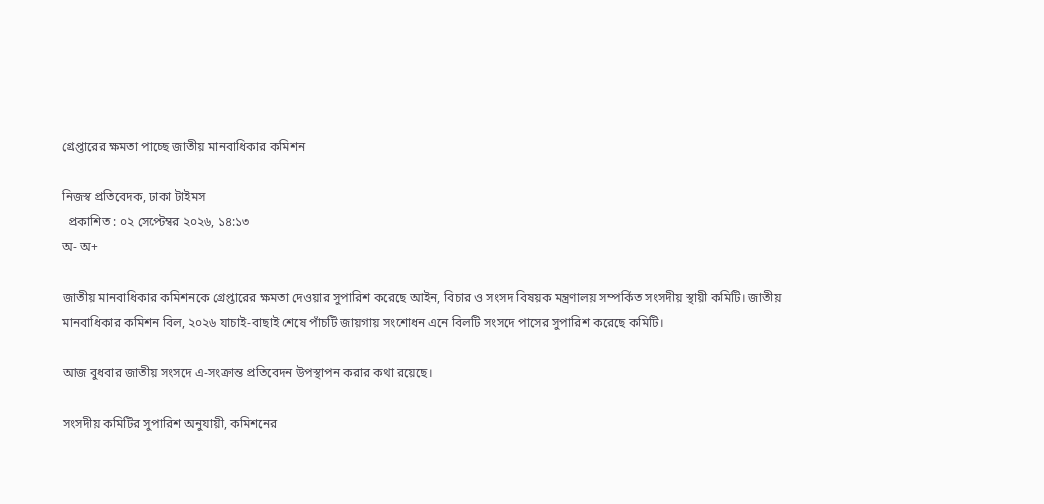গ্রেপ্তারের ক্ষমতা পাচ্ছে জাতীয় মানবাধিকার কমিশন

নিজস্ব প্রতিবেদক, ঢাকা টাইমস
  প্রকাশিত : ০২ সেপ্টেম্বর ২০২৬, ১৪:১৩
অ- অ+

জাতীয় মানবাধিকার কমিশনকে গ্রেপ্তারের ক্ষমতা দেওয়ার সুপারিশ করেছে আইন, বিচার ও সংসদ বিষয়ক মন্ত্রণালয় সম্পর্কিত সংসদীয় স্থায়ী কমিটি। জাতীয় মানবাধিকার কমিশন বিল, ২০২৬ যাচাই-বাছাই শেষে পাঁচটি জায়গায় সংশোধন এনে বিলটি সংসদে পাসের সুপারিশ করেছে কমিটি।

আজ বুধবার জাতীয় সংসদে এ-সংক্রান্ত প্রতিবেদন উপস্থাপন করার কথা রয়েছে।

সংসদীয় কমিটির সুপারিশ অনুযায়ী, কমিশনের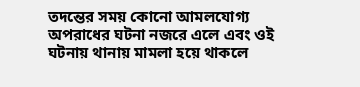তদন্তের সময় কোনো আমলযোগ্য অপরাধের ঘটনা নজরে এলে এবং ওই ঘটনায় থানায় মামলা হয়ে থাকলে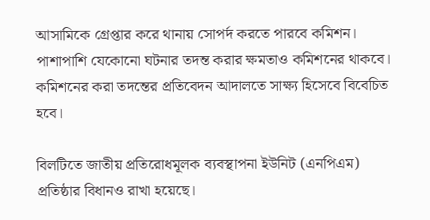আসামিকে গ্রেপ্তার করে থানায় সোপর্দ করতে পারবে কমিশন। পাশাপাশি যেকোনো ঘটনার তদন্ত করার ক্ষমতাও কমিশনের থাকবে। কমিশনের করা তদন্তের প্রতিবেদন আদালতে সাক্ষ্য হিসেবে বিবেচিত হবে।

বিলটিতে জাতীয় প্রতিরোধমূলক ব্যবস্থাপনা ইউনিট (এনপিএম) প্রতিষ্ঠার বিধানও রাখা হয়েছে।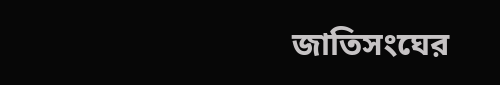জাতিসংঘের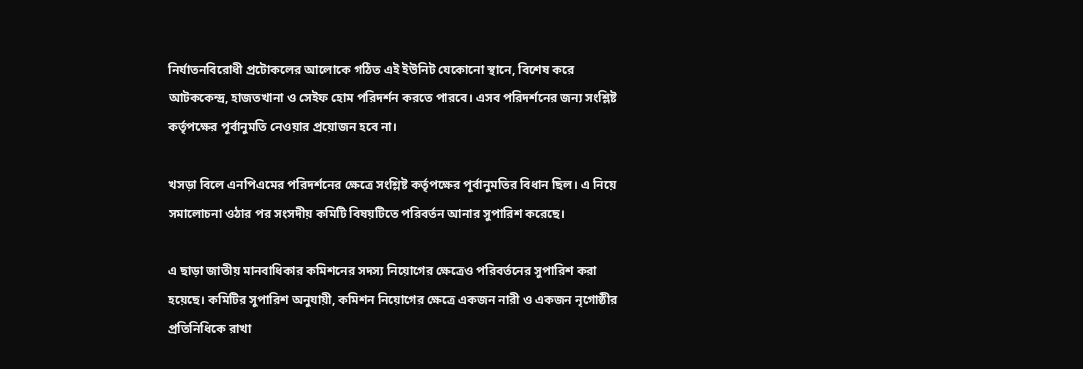নির্যাতনবিরোধী প্রটোকলের আলোকে গঠিত এই ইউনিট যেকোনো স্থানে, বিশেষ করে আটককেন্দ্র, হাজতখানা ও সেইফ হোম পরিদর্শন করতে পারবে। এসব পরিদর্শনের জন্য সংশ্লিষ্ট কর্তৃপক্ষের পূর্বানুমতি নেওয়ার প্রয়োজন হবে না।

খসড়া বিলে এনপিএমের পরিদর্শনের ক্ষেত্রে সংশ্লিষ্ট কর্তৃপক্ষের পূর্বানুমতির বিধান ছিল। এ নিয়ে সমালোচনা ওঠার পর সংসদীয় কমিটি বিষয়টিতে পরিবর্তন আনার সুপারিশ করেছে।

এ ছাড়া জাতীয় মানবাধিকার কমিশনের সদস্য নিয়োগের ক্ষেত্রেও পরিবর্তনের সুপারিশ করা হয়েছে। কমিটির সুপারিশ অনুযায়ী, কমিশন নিয়োগের ক্ষেত্রে একজন নারী ও একজন নৃগোষ্ঠীর প্রতিনিধিকে রাখা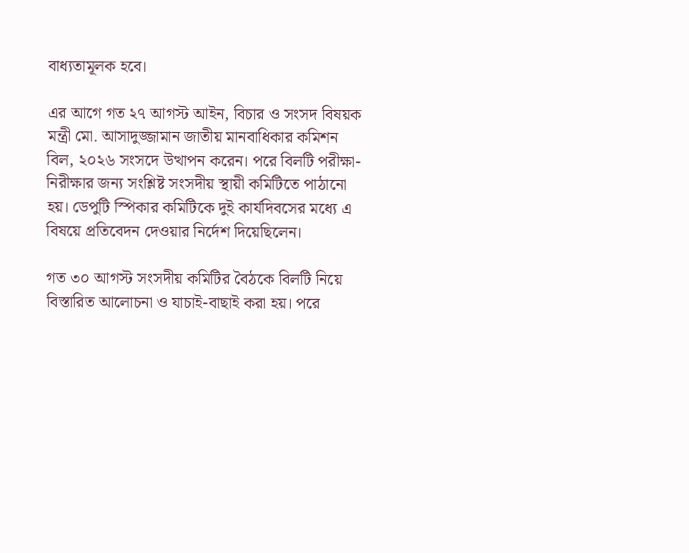বাধ্যতামূলক হবে।

এর আগে গত ২৭ আগস্ট আইন, বিচার ও সংসদ বিষয়ক মন্ত্রী মো. আসাদুজ্জামান জাতীয় মানবাধিকার কমিশন বিল, ২০২৬ সংসদে উত্থাপন করেন। পরে বিলটি পরীক্ষা-নিরীক্ষার জন্য সংশ্লিষ্ট সংসদীয় স্থায়ী কমিটিতে পাঠানো হয়। ডেপুটি স্পিকার কমিটিকে দুই কার্যদিবসের মধ্যে এ বিষয়ে প্রতিবেদন দেওয়ার নির্দেশ দিয়েছিলেন।

গত ৩০ আগস্ট সংসদীয় কমিটির বৈঠকে বিলটি নিয়ে বিস্তারিত আলোচনা ও যাচাই-বাছাই করা হয়। পরে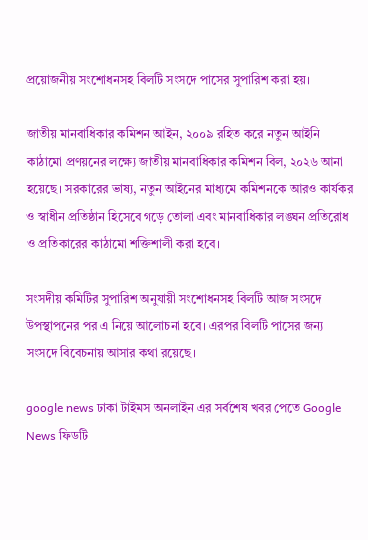প্রয়োজনীয় সংশোধনসহ বিলটি সংসদে পাসের সুপারিশ করা হয়।

জাতীয় মানবাধিকার কমিশন আইন, ২০০৯ রহিত করে নতুন আইনি কাঠামো প্রণয়নের লক্ষ্যে জাতীয় মানবাধিকার কমিশন বিল, ২০২৬ আনা হয়েছে। সরকারের ভাষ্য, নতুন আইনের মাধ্যমে কমিশনকে আরও কার্যকর ও স্বাধীন প্রতিষ্ঠান হিসেবে গড়ে তোলা এবং মানবাধিকার লঙ্ঘন প্রতিরোধ ও প্রতিকারের কাঠামো শক্তিশালী করা হবে।

সংসদীয় কমিটির সুপারিশ অনুযায়ী সংশোধনসহ বিলটি আজ সংসদে উপস্থাপনের পর এ নিয়ে আলোচনা হবে। এরপর বিলটি পাসের জন্য সংসদে বিবেচনায় আসার কথা রয়েছে।

google news ঢাকা টাইমস অনলাইন এর সর্বশেষ খবর পেতে Google News ফিডটি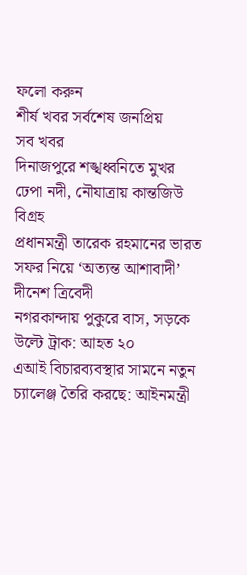ফলো করুন
শীর্ষ খবর সর্বশেষ জনপ্রিয়
সব খবর
দিনাজপুরে শঙ্খধ্বনিতে মুখর ঢেপা নদী, নৌযাত্রায় কান্তজিউ বিগ্রহ
প্রধানমন্ত্রী তারেক রহমানের ভারত সফর নিয়ে ‘অত্যন্ত আশাবাদী’ দীনেশ ত্রিবেদী
নগরকান্দায় পুকুরে বাস, সড়কে উল্টে ট্রাক: আহত ২০
এআই বিচারব্যবস্থার সামনে নতুন চ্যালেঞ্জ তৈরি করছে: আইনমন্ত্রী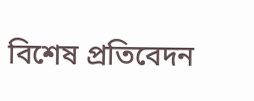বিশেষ প্রতিবেদন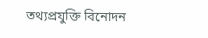তথ্যপ্রযুক্তি বিনোদন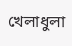খেলাধুলা